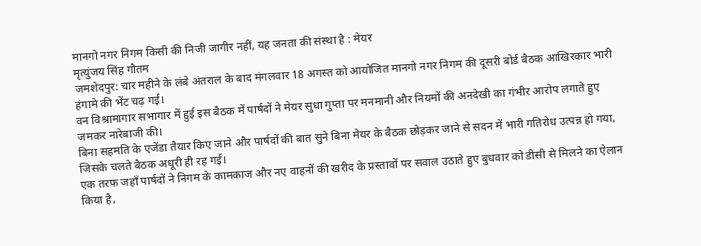मानगो नगर निगम किसी की निजी जागीर नहीं, यह जनता की संस्था है : मेयर
मृत्युंजय सिंह गौतम
जमशेदपुर: चार महीने के लंबे अंतराल के बाद मंगलवार 18 अगस्त को आयोजित मानगो नगर निगम की दूसरी बोर्ड बैठक आखिरकार भारी हंगामे की भेंट चढ़ गई।
वन विश्रामागार सभागार में हुई इस बैठक में पार्षदों ने मेयर सुधा गुप्ता पर मनमानी और नियमों की अनदेखी का गंभीर आरोप लगाते हुए जमकर नारेबाजी की।
बिना सहमति के एजेंडा तैयार किए जाने और पार्षदों की बात सुने बिना मेयर के बैठक छोड़कर जाने से सदन में भारी गतिरोध उत्पन्न हो गया, जिसके चलते बैठक अधूरी ही रह गई।
एक तरफ जहाँ पार्षदों ने निगम के कामकाज और नए वाहनों की खरीद के प्रस्तावों पर सवाल उठाते हुए बुधवार को डीसी से मिलने का ऐलान किया है,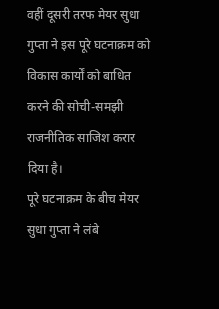वहीं दूसरी तरफ मेयर सुधा गुप्ता ने इस पूरे घटनाक्रम को विकास कार्यों को बाधित करने की सोची-समझी राजनीतिक साजिश करार दिया है।
पूरे घटनाक्रम के बीच मेयर सुधा गुप्ता ने लंबे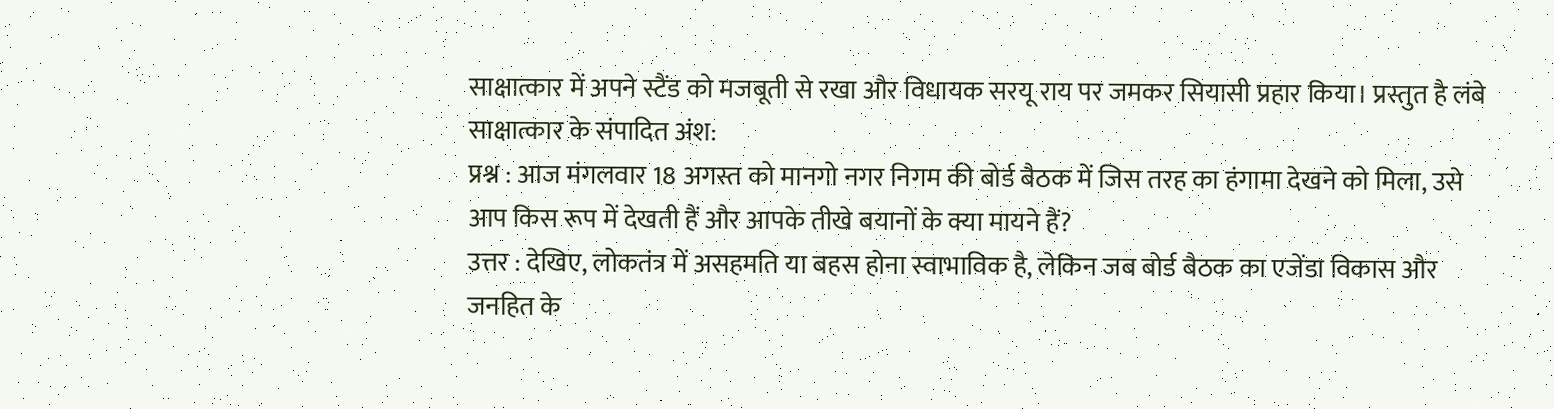साक्षात्कार में अपने स्टैंड को मजबूती से रखा और विधायक सरयू राय पर जमकर सियासी प्रहार किया। प्रस्तुत है लंबे साक्षात्कार के संपादित अंश:
प्रश्न : आज मंगलवार 18 अगस्त को मानगो नगर निगम की बोर्ड बैठक में जिस तरह का हंगामा देखने को मिला, उसे आप किस रूप में देखती हैं और आपके तीखे बयानों के क्या मायने हैं?
उत्तर : देखिए, लोकतंत्र में असहमति या बहस होना स्वाभाविक है, लेकिन जब बोर्ड बैठक का एजेंडा विकास और जनहित के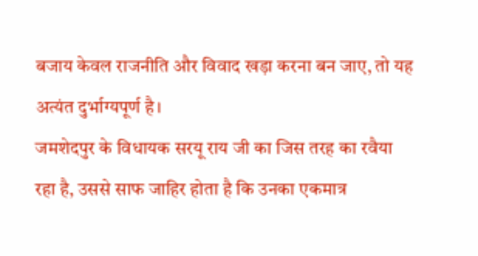बजाय केवल राजनीति और विवाद खड़ा करना बन जाए, तो यह अत्यंत दुर्भाग्यपूर्ण है।
जमशेदपुर के विधायक सरयू राय जी का जिस तरह का रवैया रहा है, उससे साफ जाहिर होता है कि उनका एकमात्र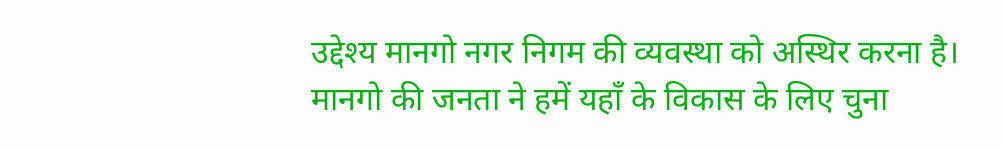उद्देश्य मानगो नगर निगम की व्यवस्था को अस्थिर करना है।
मानगो की जनता ने हमें यहाँ के विकास के लिए चुना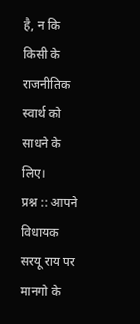है, न कि किसी के राजनीतिक स्वार्थ को साधने के लिए।
प्रश्न :: आपने विधायक सरयू राय पर मानगो के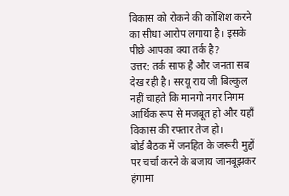विकास को रोकने की कोशिश करने का सीधा आरोप लगाया है। इसके पीछे आपका क्या तर्क है?
उत्तर: तर्क साफ है और जनता सब देख रही है। सरयू राय जी बिल्कुल नहीं चाहते कि मानगो नगर निगम आर्थिक रूप से मजबूत हो और यहाँ विकास की रफ्तार तेज हो।
बोर्ड बैठक में जनहित के जरूरी मुद्दों पर चर्चा करने के बजाय जानबूझकर हंगामा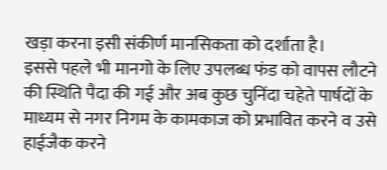खड़ा करना इसी संकीर्ण मानसिकता को दर्शाता है।
इससे पहले भी मानगो के लिए उपलब्ध फंड को वापस लौटने की स्थिति पैदा की गई और अब कुछ चुनिंदा चहेते पार्षदों के माध्यम से नगर निगम के कामकाज को प्रभावित करने व उसे हाईजैक करने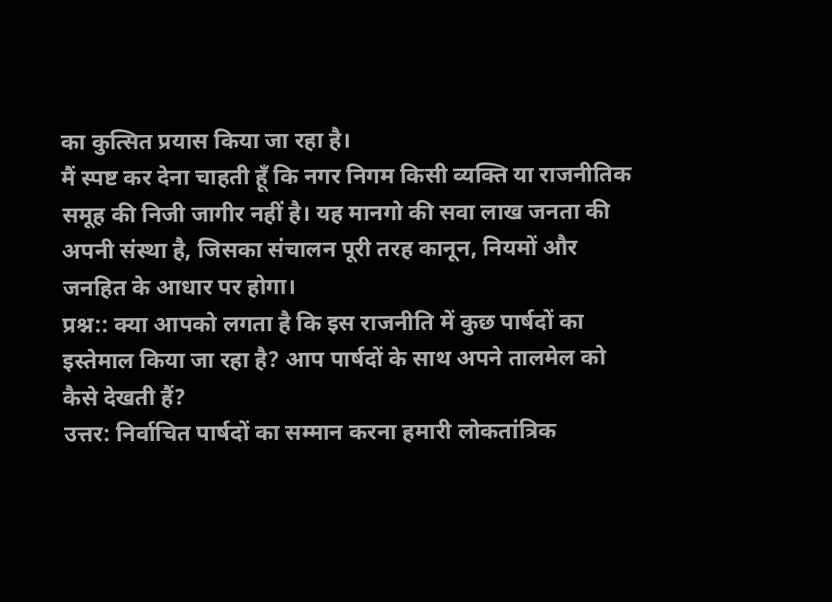का कुत्सित प्रयास किया जा रहा है।
मैं स्पष्ट कर देना चाहती हूँ कि नगर निगम किसी व्यक्ति या राजनीतिक समूह की निजी जागीर नहीं है। यह मानगो की सवा लाख जनता की अपनी संस्था है, जिसका संचालन पूरी तरह कानून, नियमों और जनहित के आधार पर होगा।
प्रश्न:: क्या आपको लगता है कि इस राजनीति में कुछ पार्षदों का इस्तेमाल किया जा रहा है? आप पार्षदों के साथ अपने तालमेल को कैसे देखती हैं?
उत्तर: निर्वाचित पार्षदों का सम्मान करना हमारी लोकतांत्रिक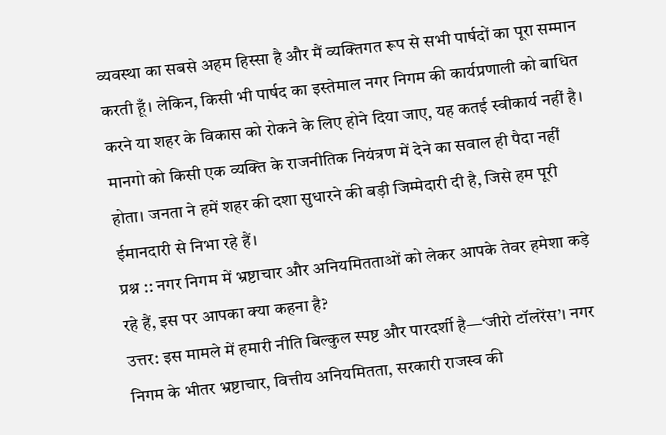व्यवस्था का सबसे अहम हिस्सा है और मैं व्यक्तिगत रूप से सभी पार्षदों का पूरा सम्मान करती हूँ। लेकिन, किसी भी पार्षद का इस्तेमाल नगर निगम की कार्यप्रणाली को बाधित करने या शहर के विकास को रोकने के लिए होने दिया जाए, यह कतई स्वीकार्य नहीं है।
मानगो को किसी एक व्यक्ति के राजनीतिक नियंत्रण में देने का सवाल ही पैदा नहीं होता। जनता ने हमें शहर की दशा सुधारने की बड़ी जिम्मेदारी दी है, जिसे हम पूरी ईमानदारी से निभा रहे हैं।
प्रश्न :: नगर निगम में भ्रष्टाचार और अनियमितताओं को लेकर आपके तेवर हमेशा कड़े रहे हैं, इस पर आपका क्या कहना है?
उत्तर: इस मामले में हमारी नीति बिल्कुल स्पष्ट और पारदर्शी है—‘जीरो टॉलरेंस’। नगर निगम के भीतर भ्रष्टाचार, वित्तीय अनियमितता, सरकारी राजस्व की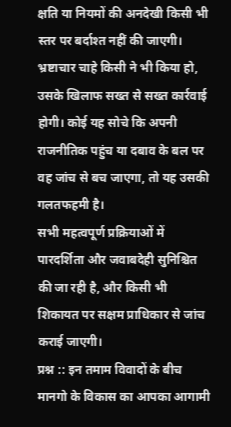क्षति या नियमों की अनदेखी किसी भी स्तर पर बर्दाश्त नहीं की जाएगी।
भ्रष्टाचार चाहे किसी ने भी किया हो, उसके खिलाफ सख्त से सख्त कार्रवाई होगी। कोई यह सोचे कि अपनी राजनीतिक पहुंच या दबाव के बल पर वह जांच से बच जाएगा, तो यह उसकी गलतफहमी है।
सभी महत्वपूर्ण प्रक्रियाओं में पारदर्शिता और जवाबदेही सुनिश्चित की जा रही है, और किसी भी शिकायत पर सक्षम प्राधिकार से जांच कराई जाएगी।
प्रश्न :: इन तमाम विवादों के बीच मानगो के विकास का आपका आगामी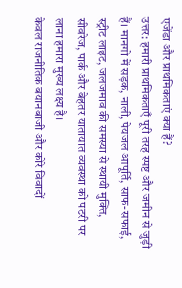एजेंडा और प्राथमिकताएं क्या हैं?
उत्तर: हमारी प्राथमिकताएँ पूरी तरह स्पष्ट और जमीन से जुड़ी हैं। मानगो में सड़क, नाली, पेयजल आपूर्ति, साफ-सफाई, स्ट्रीट लाइट, जलजमाव की समस्या से स्थायी मुक्ति, सीवरेज, पार्क और बेहतर यातायात व्यवस्था को पटरी पर लाना हमारा मुख्य लक्ष्य है।
केवल राजनीतिक बयानबाजी और कोरे विवादों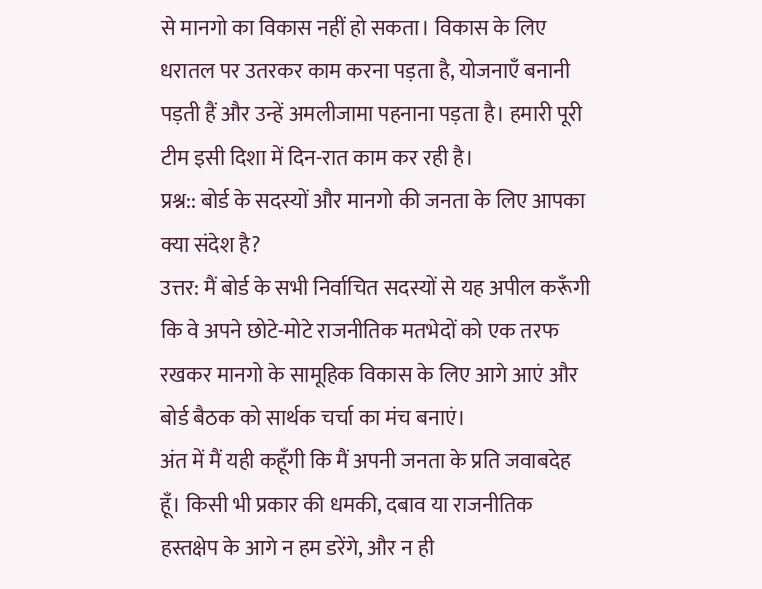से मानगो का विकास नहीं हो सकता। विकास के लिए धरातल पर उतरकर काम करना पड़ता है, योजनाएँ बनानी पड़ती हैं और उन्हें अमलीजामा पहनाना पड़ता है। हमारी पूरी टीम इसी दिशा में दिन-रात काम कर रही है।
प्रश्न:: बोर्ड के सदस्यों और मानगो की जनता के लिए आपका क्या संदेश है?
उत्तर: मैं बोर्ड के सभी निर्वाचित सदस्यों से यह अपील करूँगी कि वे अपने छोटे-मोटे राजनीतिक मतभेदों को एक तरफ रखकर मानगो के सामूहिक विकास के लिए आगे आएं और बोर्ड बैठक को सार्थक चर्चा का मंच बनाएं।
अंत में मैं यही कहूँगी कि मैं अपनी जनता के प्रति जवाबदेह हूँ। किसी भी प्रकार की धमकी, दबाव या राजनीतिक हस्तक्षेप के आगे न हम डरेंगे, और न ही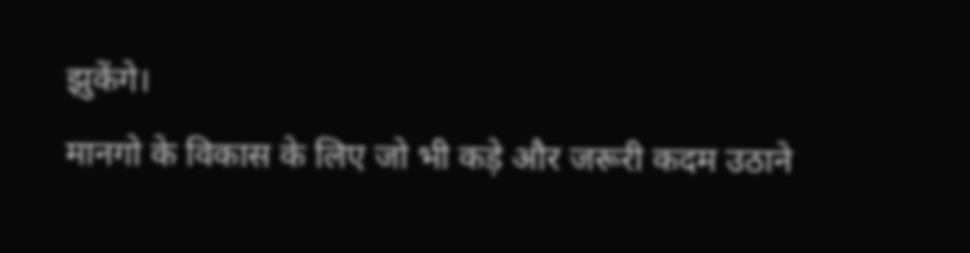झुकेंगे।
मानगो के विकास के लिए जो भी कड़े और जरूरी कदम उठाने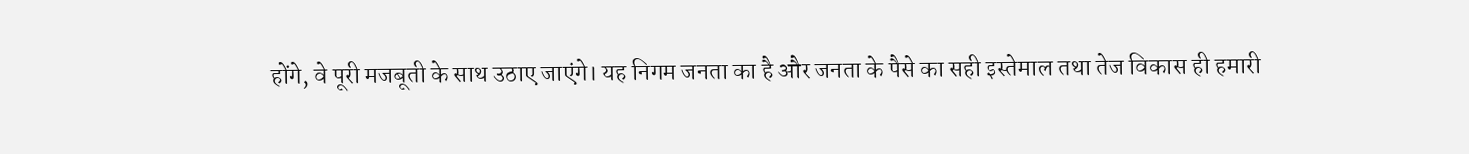होंगे, वे पूरी मजबूती के साथ उठाए जाएंगे। यह निगम जनता का है और जनता के पैसे का सही इस्तेमाल तथा तेज विकास ही हमारी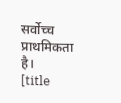सर्वोच्च प्राथमिकता है।
[title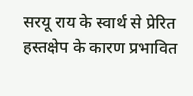सरयू राय के स्वार्थ से प्रेरित हस्तक्षेप के कारण प्रभावित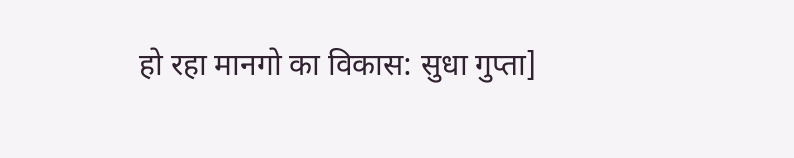हो रहा मानगो का विकास: सुधा गुप्ता]